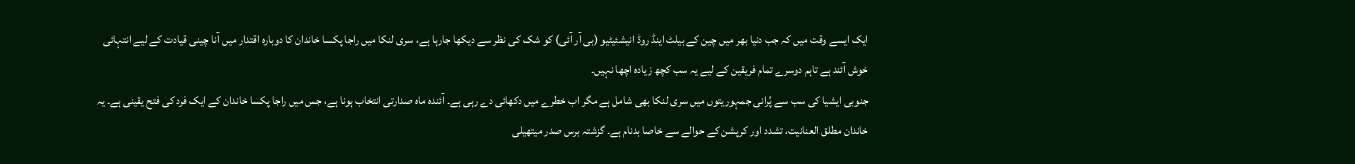ایک ایسے وقت میں کہ جب دنیا بھر میں چین کے بیلٹ اینڈ روڈ انیشئیٹیو (بی آر آئی) کو شک کی نظر سے دیکھا جارہا ہے، سری لنکا میں راجا پکسا خاندان کا دوبارہ اقتدار میں آنا چینی قیادت کے لیے انتہائی خوش آئند ہے تاہم دوسرے تمام فریقین کے لیے یہ سب کچھ زیادہ اچھا نہیں۔
جنوبی ایشیا کی سب سے پُرانی جمہوریتوں میں سری لنکا بھی شامل ہے مگر اب خطرے میں دکھائی دے رہی ہے۔ آئندہ ماہ صدارتی انتخاب ہونا ہے، جس میں راجا پکسا خاندان کے ایک فرد کی فتح یقینی ہے۔ یہ خاندان مطلق العنانیت، تشدد اور کرپشن کے حوالے سے خاصا بدنام ہے۔ گزشتہ برس صدر میتھیلی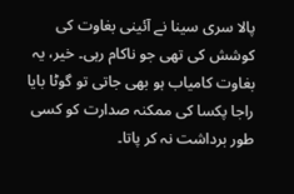پالا سری سینا نے آئینی بغاوت کی کوشش کی تھی جو ناکام رہی۔ خیر، یہ بغاوت کامیاب ہو بھی جاتی تو گوٹا بایا راجا پکسا کی ممکنہ صدارت کو کسی طور برداشت نہ کر پاتا۔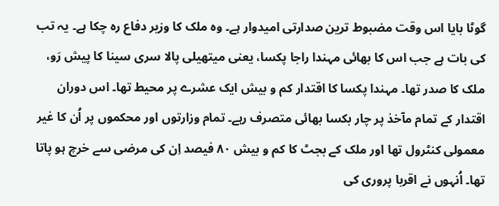گوٹا بایا اس وقت مضبوط ترین صدارتی امیدوار ہے۔ وہ ملک کا وزیر دفاع رہ چکا ہے۔ یہ تب کی بات ہے جب اس کا بھائی مہندا راجا پکسا، یعنی میتھیلی پالا سری سینا کا پیش رَو، ملک کا صدر تھا۔ مہندا پکسا کا اقتدار کم و بیش ایک عشرے پر محیط تھا۔ اس دوران اقتدار کے تمام مآخذ پر چار بکسا بھائی متصرف رہے۔ تمام وزارتوں اور محکموں پر اُن کا غیر معمولی کنٹرول تھا اور ملک کے بجٹ کا کم و بیش ۸۰ فیصد اِن کی مرضی سے خرچ ہو پاتا تھا۔ اُنہوں نے اقربا پروری کی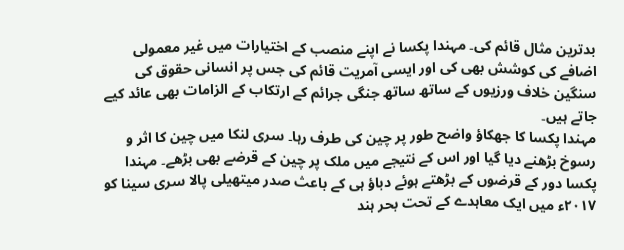بدترین مثال قائم کی۔ مہندا پکسا نے اپنے منصب کے اختیارات میں غیر معمولی اضافے کی کوشش بھی کی اور ایسی آمریت قائم کی جس پر انسانی حقوق کی سنگین خلاف ورزیوں کے ساتھ ساتھ جنگی جرائم کے ارتکاب کے الزامات بھی عائد کیے جاتے ہیں۔
مہندا پکسا کا جھکاؤ واضح طور پر چین کی طرف رہا۔ سری لنکا میں چین کا اثر و رسوخ بڑھنے دیا گیا اور اس کے نتیجے میں ملک پر چین کے قرضے بھی بڑھے۔ مہندا پکسا دور کے قرضوں کے بڑھتے ہوئے دباؤ ہی کے باعث صدر میتھیلی پالا سری سینا کو ۲۰۱۷ء میں ایک معاہدے کے تحت بحر ہند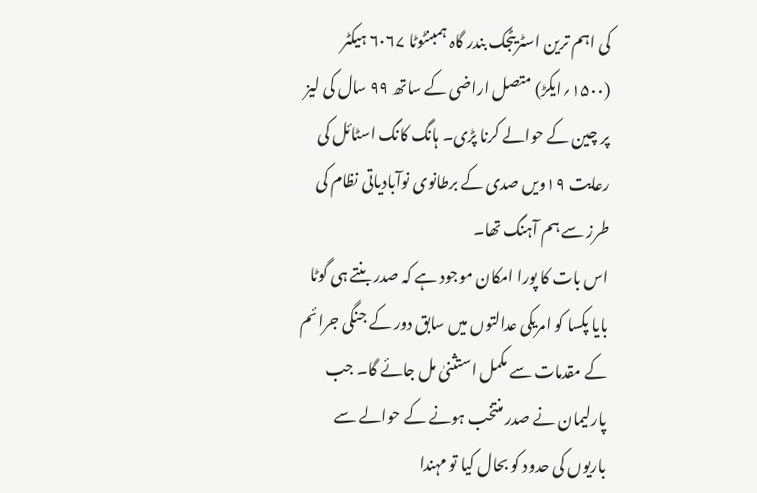کی اہم ترین اسٹریٹجک بندر گاہ ہمبنٹوٹا ۶۰۶۷ ہیکٹر (۱۵۰۰؍ایکڑ) متصل اراضی کے ساتھ ۹۹ سال کی لیز پر چین کے حوالے کرنا پڑی۔ ہانگ کانگ اسٹائل کی رعایت ۱۹ویں صدی کے برطانوی نوآبادیاتی نظام کی طرز سے ہم آہنگ تھا۔
اس بات کا پورا امکان موجود ہے کہ صدر بنتے ہی گوٹا بایا پکسا کو امریکی عدالتوں میں سابق دور کے جنگی جرائم کے مقدمات سے مکمل استثنیٰ مل جائے گا۔ جب پارلیمان نے صدر منتخب ہونے کے حوالے سے باریوں کی حدود کو بحال کیا تو مہندا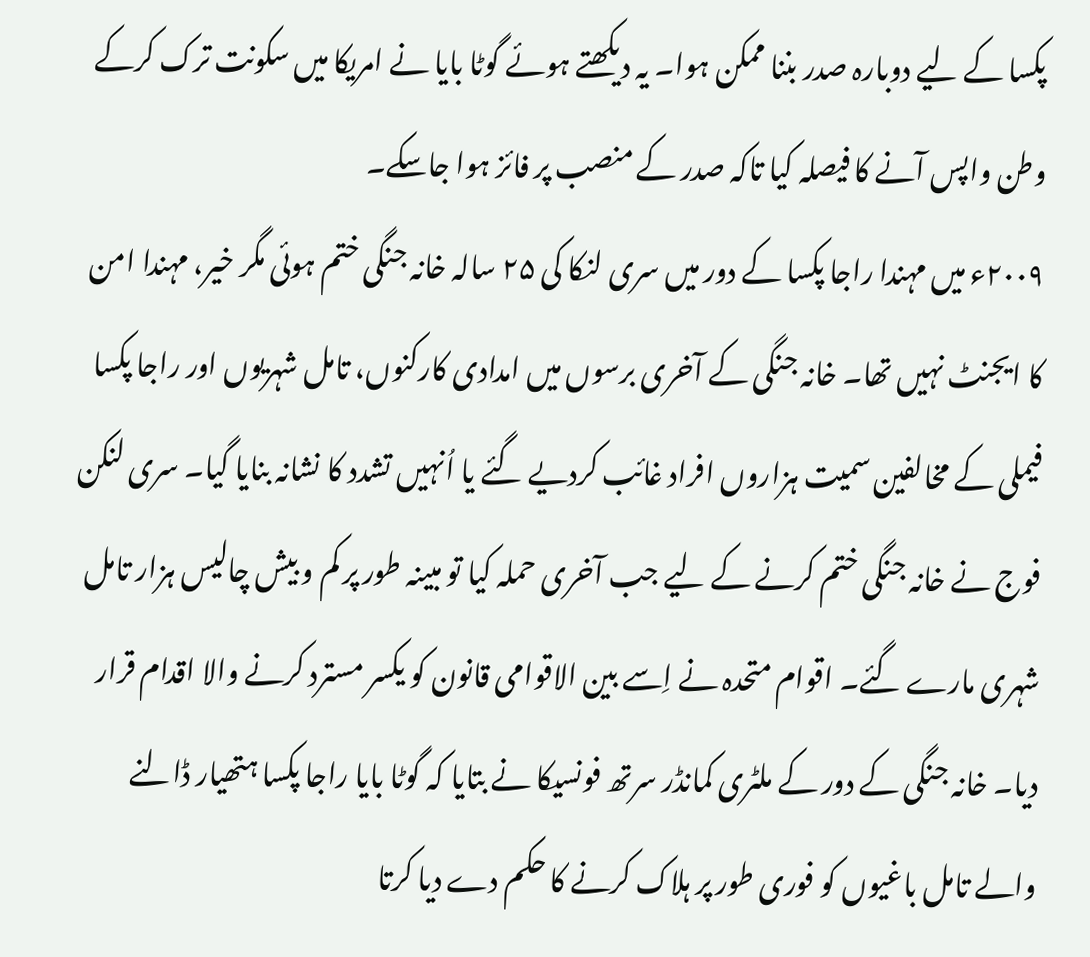پکسا کے لیے دوبارہ صدر بننا ممکن ہوا۔ یہ دیکھتے ہوئے گوٹا بایا نے امریکا میں سکونت ترک کرکے وطن واپس آنے کا فیصلہ کیا تاکہ صدر کے منصب پر فائز ہوا جاسکے۔
۲۰۰۹ء میں مہندا راجا پکسا کے دور میں سری لنکا کی ۲۵ سالہ خانہ جنگی ختم ہوئی مگر خیر، مہندا امن کا ایجنٹ نہیں تھا۔ خانہ جنگی کے آخری برسوں میں امدادی کارکنوں، تامل شہریوں اور راجا پکسا فیملی کے مخالفین سمیت ہزاروں افراد غائب کردیے گئے یا اُنہیں تشدد کا نشانہ بنایا گیا۔ سری لنکن فوج نے خانہ جنگی ختم کرنے کے لیے جب آخری حملہ کیا تو مبینہ طور پر کم و بیش چالیس ہزار تامل شہری مارے گئے۔ اقوام متحدہ نے اِسے بین الاقوامی قانون کو یکسر مسترد کرنے والا اقدام قرار دیا۔ خانہ جنگی کے دور کے ملٹری کمانڈر سرتھ فونسیکا نے بتایا کہ گوٹا بایا راجا پکسا ہتھیار ڈالنے والے تامل باغیوں کو فوری طور پر ہلاک کرنے کا حکم دے دیا کرتا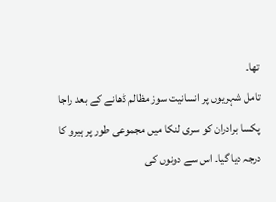تھا۔
تامل شہریوں پر انسانیت سوز مظالم ڈھانے کے بعد راجا پکسا برادران کو سری لنکا میں مجموعی طور پر ہیرو کا درجہ دیا گیا۔ اس سے دونوں کی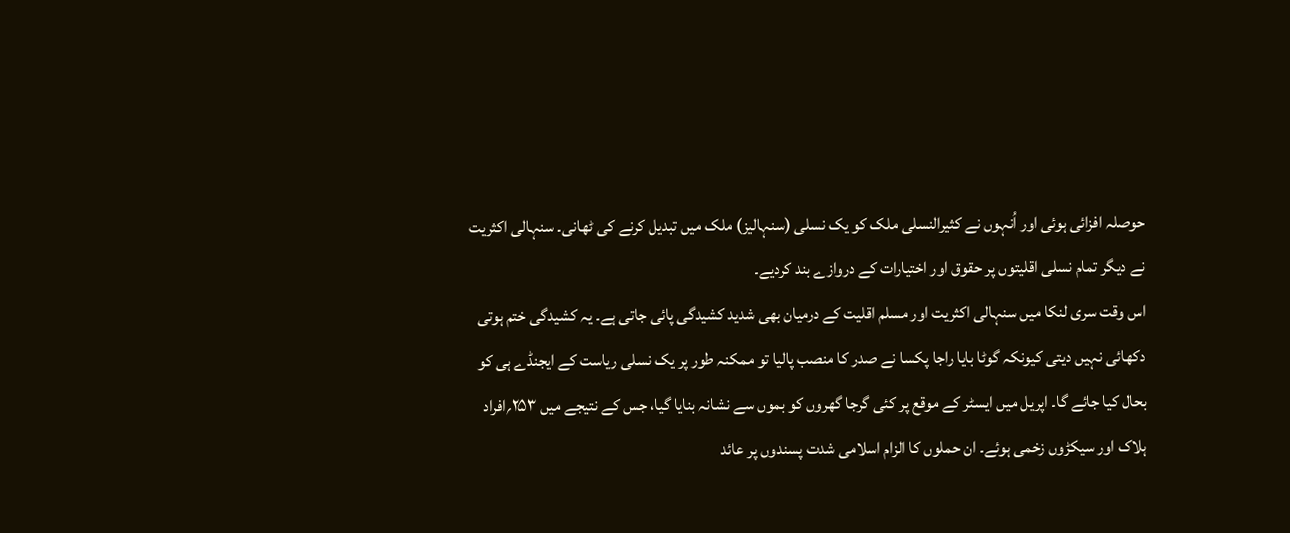حوصلہ افزائی ہوئی اور اُنہوں نے کثیرالنسلی ملک کو یک نسلی (سنہالیز) ملک میں تبدیل کرنے کی ٹھانی۔ سنہالی اکثریت نے دیگر تمام نسلی اقلیتوں پر حقوق اور اختیارات کے دروازے بند کردیے۔
اس وقت سری لنکا میں سنہالی اکثریت اور مسلم اقلیت کے درمیان بھی شدید کشیدگی پائی جاتی ہے۔ یہ کشیدگی ختم ہوتی دکھائی نہیں دیتی کیونکہ گوٹا بایا راجا پکسا نے صدر کا منصب پالیا تو ممکنہ طور پر یک نسلی ریاست کے ایجنڈے ہی کو بحال کیا جائے گا۔ اپریل میں ایسٹر کے موقع پر کئی گرجا گھروں کو بموں سے نشانہ بنایا گیا، جس کے نتیجے میں ۲۵۳؍افراد ہلاک اور سیکڑوں زخمی ہوئے۔ ان حملوں کا الزام اسلامی شدت پسندوں پر عائد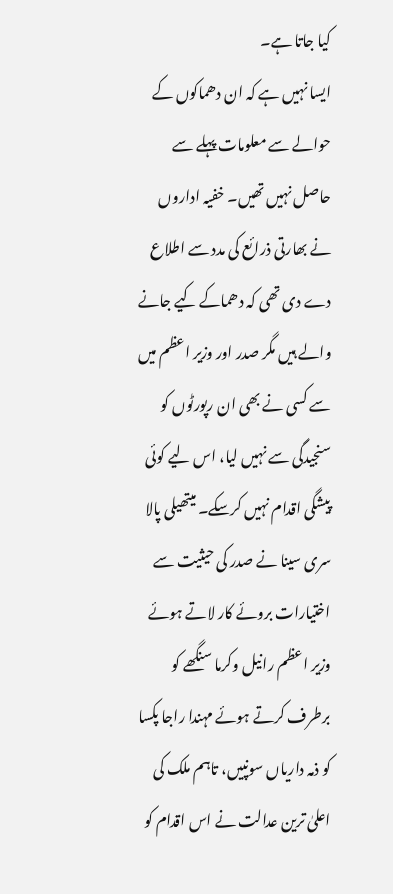کیا جاتا ہے۔
ایسا نہیں ہے کہ ان دھماکوں کے حوالے سے معلومات پہلے سے حاصل نہیں تھیں۔ خفیہ اداروں نے بھارتی ذرائع کی مدد سے اطلاع دے دی تھی کہ دھماکے کیے جانے والے ہیں مگر صدر اور وزیر اعظم میں سے کسی نے بھی ان رپورٹوں کو سنجیدگی سے نہیں لیا، اس لیے کوئی پیشگی اقدام نہیں کرسکے۔ میتھیلی پالا سری سینا نے صدر کی حیثیت سے اختیارات بروئے کار لاتے ہوئے وزیر اعظم رانیل وکرما سنگھے کو برطرف کرتے ہوئے مہندا راجا پکسا کو ذمہ داریاں سونپیں، تاہم ملک کی اعلیٰ ترین عدالت نے اس اقدام کو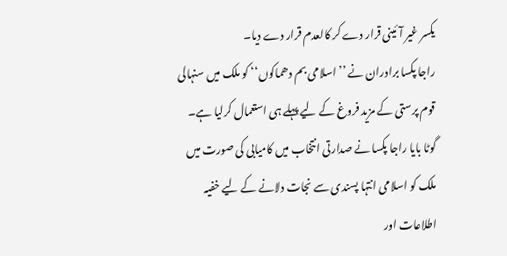یکسر غیر آئینی قرار دے کر کالعدم قرار دے دیا۔
راجا پکسا برادران نے ’’اسلامی بم دھماکوں‘‘ کو ملک میں سنہالی قوم پرستی کے مزید فروغ کے لیے پہلے ہی استعمال کرلیا ہے۔ گوٹا بایا راجا پکسا نے صدارتی انتخاب میں کامیابی کی صورت میں ملک کو اسلامی انتہا پسندی سے نجات دلانے کے لیے خفیہ اطلاعات اور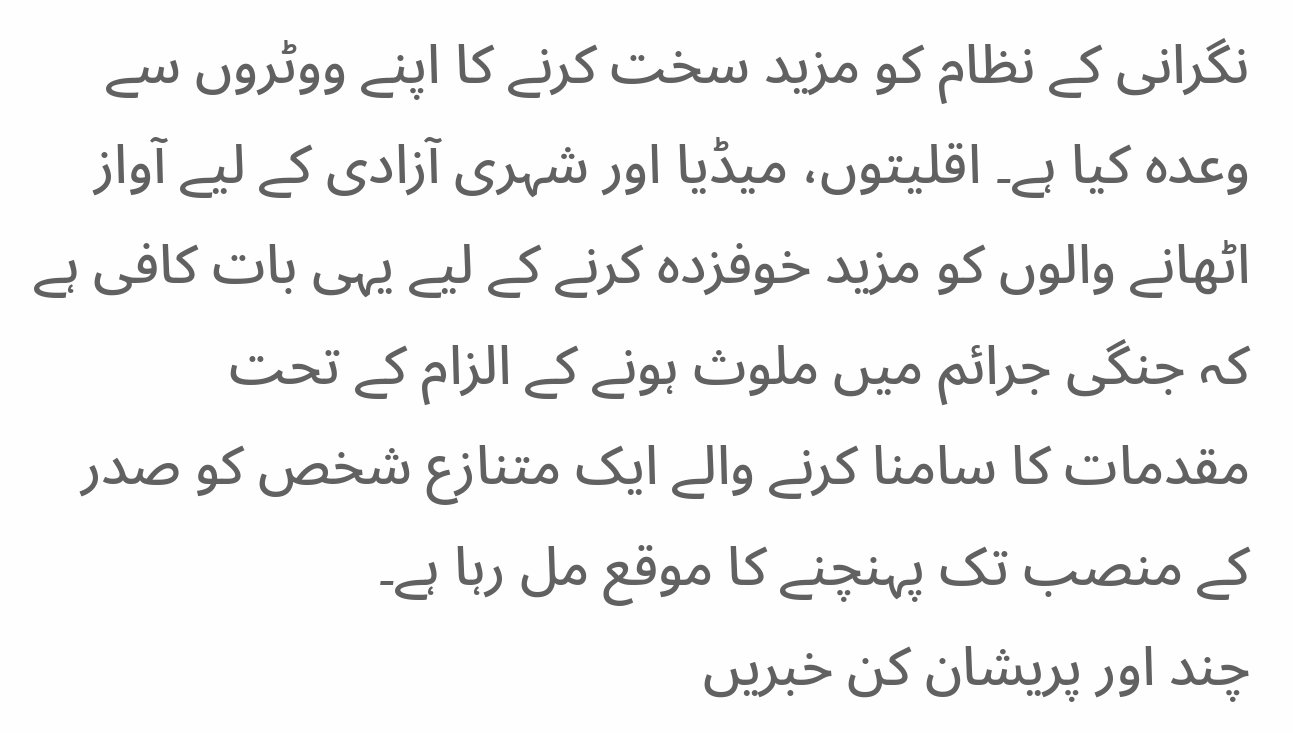نگرانی کے نظام کو مزید سخت کرنے کا اپنے ووٹروں سے وعدہ کیا ہے۔ اقلیتوں، میڈیا اور شہری آزادی کے لیے آواز اٹھانے والوں کو مزید خوفزدہ کرنے کے لیے یہی بات کافی ہے کہ جنگی جرائم میں ملوث ہونے کے الزام کے تحت مقدمات کا سامنا کرنے والے ایک متنازع شخص کو صدر کے منصب تک پہنچنے کا موقع مل رہا ہے۔
چند اور پریشان کن خبریں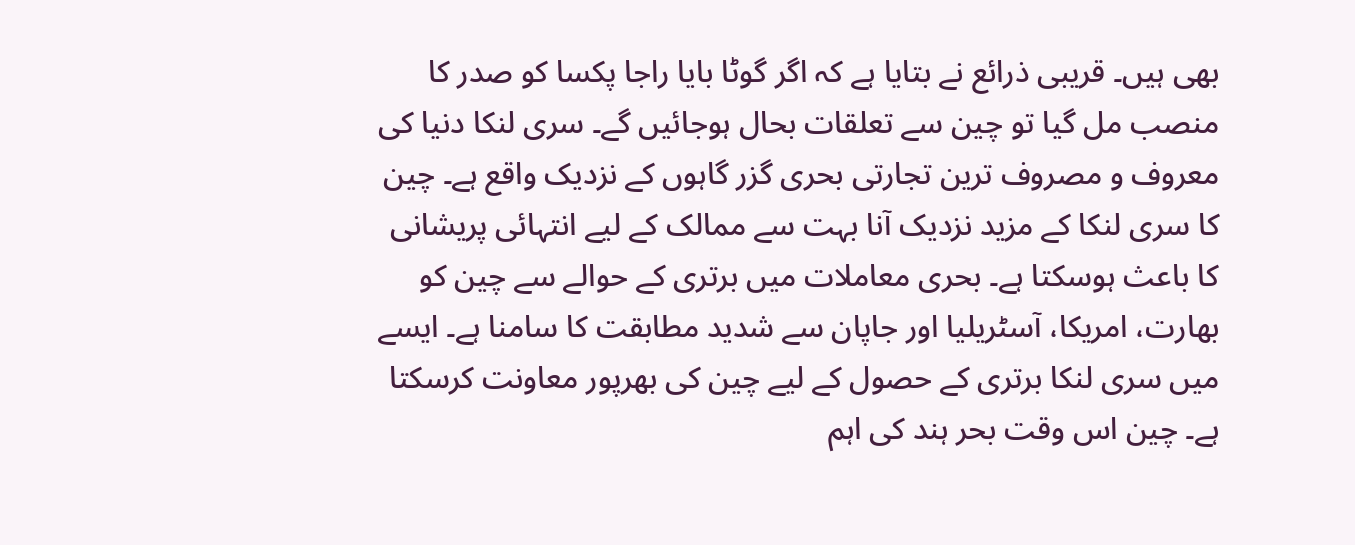بھی ہیں۔ قریبی ذرائع نے بتایا ہے کہ اگر گوٹا بایا راجا پکسا کو صدر کا منصب مل گیا تو چین سے تعلقات بحال ہوجائیں گے۔ سری لنکا دنیا کی معروف و مصروف ترین تجارتی بحری گزر گاہوں کے نزدیک واقع ہے۔ چین کا سری لنکا کے مزید نزدیک آنا بہت سے ممالک کے لیے انتہائی پریشانی کا باعث ہوسکتا ہے۔ بحری معاملات میں برتری کے حوالے سے چین کو بھارت، امریکا، آسٹریلیا اور جاپان سے شدید مطابقت کا سامنا ہے۔ ایسے میں سری لنکا برتری کے حصول کے لیے چین کی بھرپور معاونت کرسکتا ہے۔ چین اس وقت بحر ہند کی اہم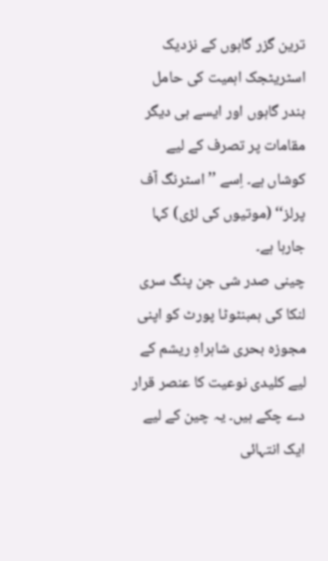ترین گزر گاہوں کے نزدیک اسٹریٹجک اہمیت کی حامل بندر گاہوں اور ایسے ہی دیگر مقامات پر تصرف کے لیے کوشاں ہے۔ اِسے ’’اسٹرنگ آف پرلز‘‘ (موتیوں کی لڑی) کہا جارہا ہے۔
چینی صدر شی جن پنگ سری لنکا کی ہمبنٹوٹا پورٹ کو اپنی مجوزہ بحری شاہراہِ ریشم کے لیے کلیدی نوعیت کا عنصر قرار دے چکے ہیں۔ یہ چین کے لیے ایک انتہائی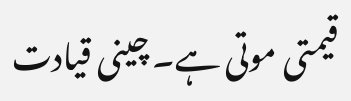قیمتی موتی ہے۔ چینی قیادت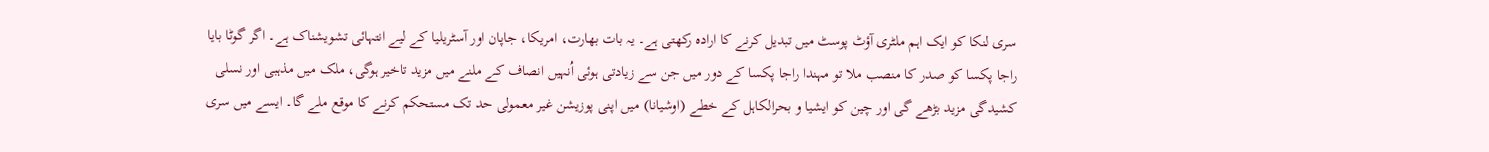سری لنکا کو ایک اہم ملٹری آؤٹ پوسٹ میں تبدیل کرنے کا ارادہ رکھتی ہے۔ یہ بات بھارت، امریکا، جاپان اور آسٹریلیا کے لیے انتہائی تشویشناک ہے۔ اگر گوٹا بایا راجا پکسا کو صدر کا منصب ملا تو مہندا راجا پکسا کے دور میں جن سے زیادتی ہوئی اُنہیں انصاف کے ملنے میں مزید تاخیر ہوگی، ملک میں مذہبی اور نسلی کشیدگی مزید بڑھے گی اور چین کو ایشیا و بحرالکاہل کے خطے (اوشیانا) میں اپنی پوزیشن غیر معمولی حد تک مستحکم کرنے کا موقع ملے گا۔ ایسے میں سری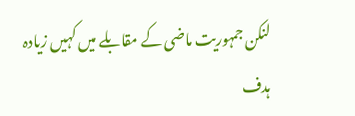لنکن جمہوریت ماضی کے مقابلے میں کہیں زیادہ ہدف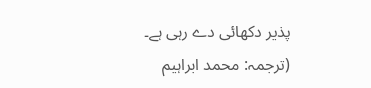پذیر دکھائی دے رہی ہے۔
(ترجمہ: محمد ابراہیم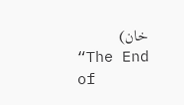خان)
“The End of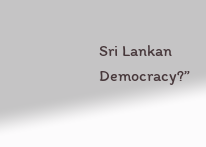Sri Lankan Democracy?”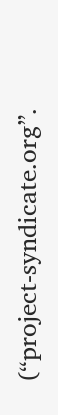(“project-syndicate.org”.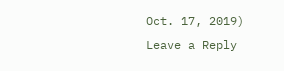Oct. 17, 2019)
Leave a Reply